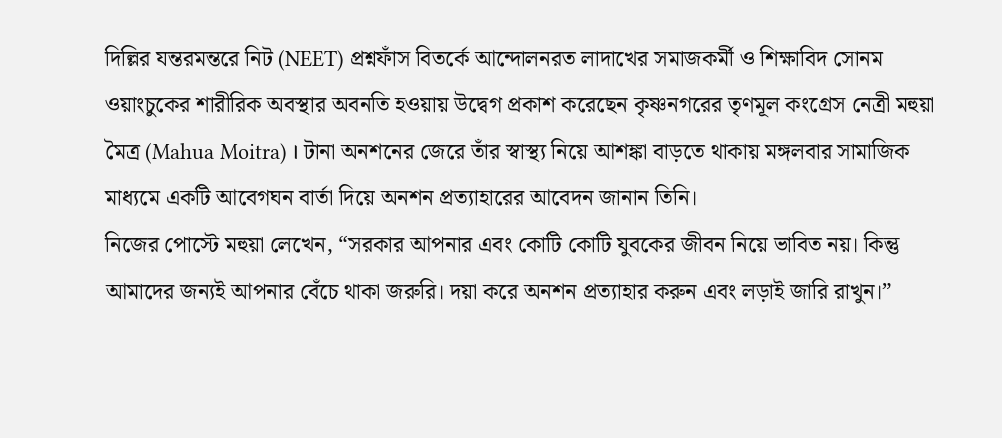দিল্লির যন্তরমন্তরে নিট (NEET) প্রশ্নফাঁস বিতর্কে আন্দোলনরত লাদাখের সমাজকর্মী ও শিক্ষাবিদ সোনম ওয়াংচুকের শারীরিক অবস্থার অবনতি হওয়ায় উদ্বেগ প্রকাশ করেছেন কৃষ্ণনগরের তৃণমূল কংগ্রেস নেত্রী মহুয়া মৈত্র (Mahua Moitra) । টানা অনশনের জেরে তাঁর স্বাস্থ্য নিয়ে আশঙ্কা বাড়তে থাকায় মঙ্গলবার সামাজিক মাধ্যমে একটি আবেগঘন বার্তা দিয়ে অনশন প্রত্যাহারের আবেদন জানান তিনি।
নিজের পোস্টে মহুয়া লেখেন, “সরকার আপনার এবং কোটি কোটি যুবকের জীবন নিয়ে ভাবিত নয়। কিন্তু আমাদের জন্যই আপনার বেঁচে থাকা জরুরি। দয়া করে অনশন প্রত্যাহার করুন এবং লড়াই জারি রাখুন।”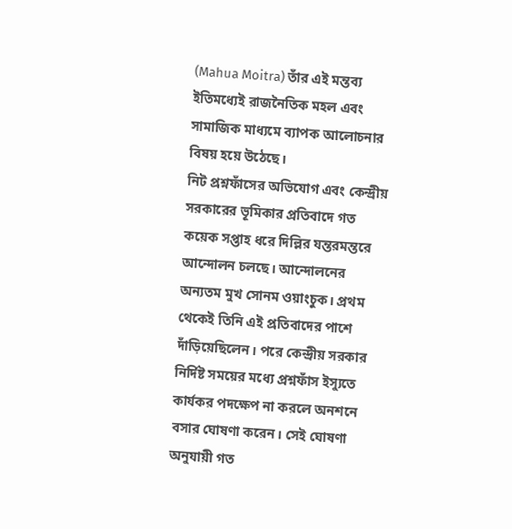(Mahua Moitra) তাঁর এই মন্তব্য ইতিমধ্যেই রাজনৈতিক মহল এবং সামাজিক মাধ্যমে ব্যাপক আলোচনার বিষয় হয়ে উঠেছে।
নিট প্রশ্নফাঁসের অভিযোগ এবং কেন্দ্রীয় সরকারের ভূমিকার প্রতিবাদে গত কয়েক সপ্তাহ ধরে দিল্লির যন্তরমন্তরে আন্দোলন চলছে। আন্দোলনের অন্যতম মুখ সোনম ওয়াংচুক। প্রথম থেকেই তিনি এই প্রতিবাদের পাশে দাঁড়িয়েছিলেন। পরে কেন্দ্রীয় সরকার নির্দিষ্ট সময়ের মধ্যে প্রশ্নফাঁস ইস্যুতে কার্যকর পদক্ষেপ না করলে অনশনে বসার ঘোষণা করেন। সেই ঘোষণা অনুযায়ী গত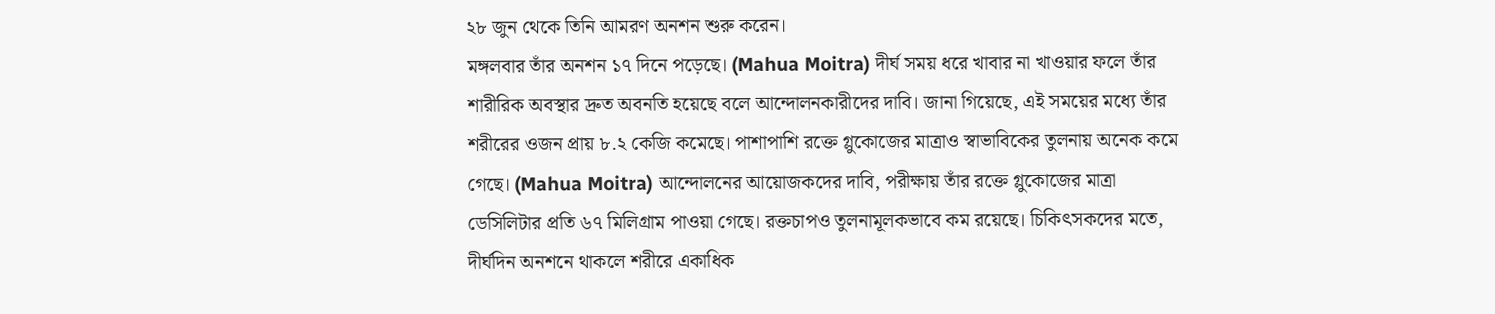২৮ জুন থেকে তিনি আমরণ অনশন শুরু করেন।
মঙ্গলবার তাঁর অনশন ১৭ দিনে পড়েছে। (Mahua Moitra) দীর্ঘ সময় ধরে খাবার না খাওয়ার ফলে তাঁর শারীরিক অবস্থার দ্রুত অবনতি হয়েছে বলে আন্দোলনকারীদের দাবি। জানা গিয়েছে, এই সময়ের মধ্যে তাঁর শরীরের ওজন প্রায় ৮.২ কেজি কমেছে। পাশাপাশি রক্তে গ্লুকোজের মাত্রাও স্বাভাবিকের তুলনায় অনেক কমে গেছে। (Mahua Moitra) আন্দোলনের আয়োজকদের দাবি, পরীক্ষায় তাঁর রক্তে গ্লুকোজের মাত্রা ডেসিলিটার প্রতি ৬৭ মিলিগ্রাম পাওয়া গেছে। রক্তচাপও তুলনামূলকভাবে কম রয়েছে। চিকিৎসকদের মতে, দীর্ঘদিন অনশনে থাকলে শরীরে একাধিক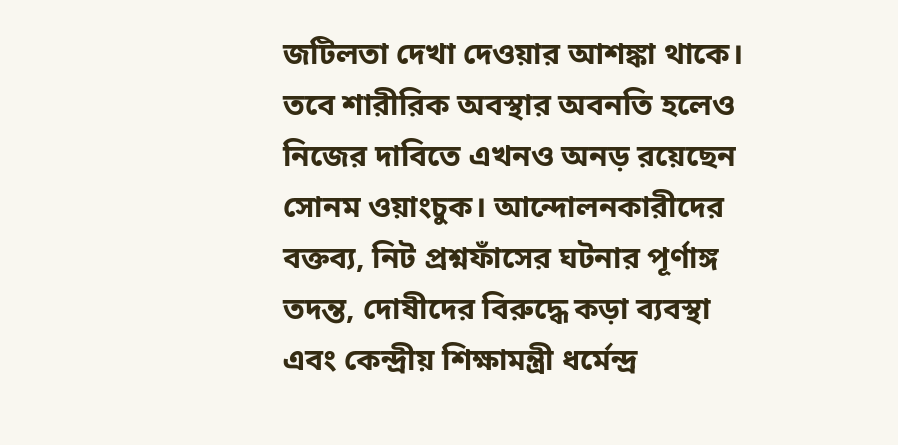জটিলতা দেখা দেওয়ার আশঙ্কা থাকে।
তবে শারীরিক অবস্থার অবনতি হলেও নিজের দাবিতে এখনও অনড় রয়েছেন সোনম ওয়াংচুক। আন্দোলনকারীদের বক্তব্য, নিট প্রশ্নফাঁসের ঘটনার পূর্ণাঙ্গ তদন্ত, দোষীদের বিরুদ্ধে কড়া ব্যবস্থা এবং কেন্দ্রীয় শিক্ষামন্ত্রী ধর্মেন্দ্র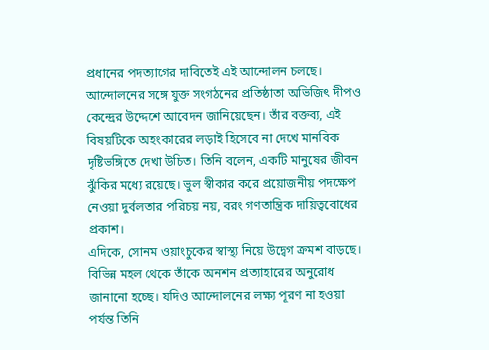প্রধানের পদত্যাগের দাবিতেই এই আন্দোলন চলছে।
আন্দোলনের সঙ্গে যুক্ত সংগঠনের প্রতিষ্ঠাতা অভিজিৎ দীপও কেন্দ্রের উদ্দেশে আবেদন জানিয়েছেন। তাঁর বক্তব্য, এই বিষয়টিকে অহংকারের লড়াই হিসেবে না দেখে মানবিক দৃষ্টিভঙ্গিতে দেখা উচিত। তিনি বলেন, একটি মানুষের জীবন ঝুঁকির মধ্যে রয়েছে। ভুল স্বীকার করে প্রয়োজনীয় পদক্ষেপ নেওয়া দুর্বলতার পরিচয় নয়, বরং গণতান্ত্রিক দায়িত্ববোধের প্রকাশ।
এদিকে, সোনম ওয়াংচুকের স্বাস্থ্য নিয়ে উদ্বেগ ক্রমশ বাড়ছে। বিভিন্ন মহল থেকে তাঁকে অনশন প্রত্যাহারের অনুরোধ জানানো হচ্ছে। যদিও আন্দোলনের লক্ষ্য পূরণ না হওয়া পর্যন্ত তিনি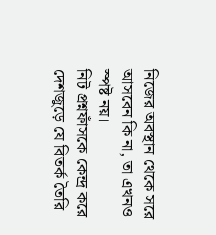নিজের অবস্থান থেকে সরে আসবেন কি না, তা এখনও স্পষ্ট নয়।
নিট প্রশ্নফাঁসকে কেন্দ্র করে দেশজুড়ে যে বিতর্ক তৈরি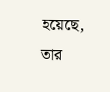হয়েছে, তার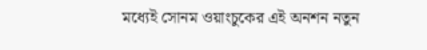মধ্যেই সোনম ওয়াংচুকের এই অনশন নতুন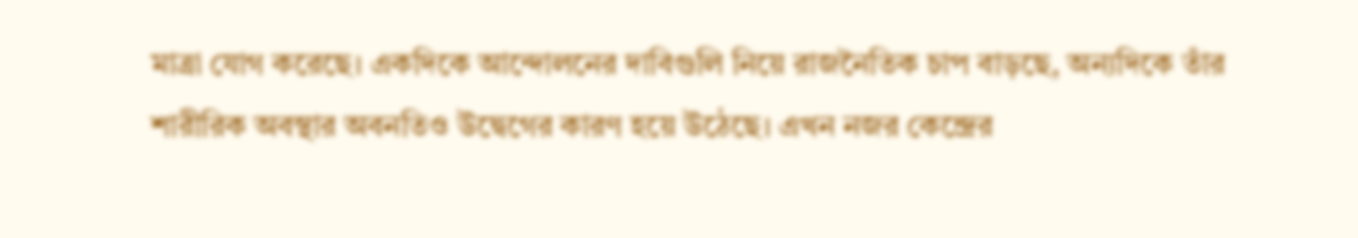মাত্রা যোগ করেছে। একদিকে আন্দোলনের দাবিগুলি নিয়ে রাজনৈতিক চাপ বাড়ছে, অন্যদিকে তাঁর শারীরিক অবস্থার অবনতিও উদ্বেগের কারণ হয়ে উঠেছে। এখন নজর কেন্দ্রের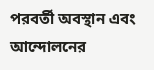পরবর্তী অবস্থান এবং আন্দোলনের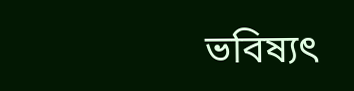ভবিষ্যৎ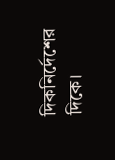দিকনির্দেশের দিকে।